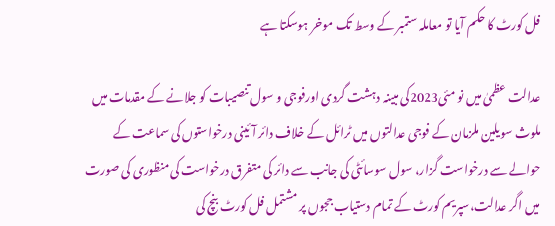فل کورٹ کا حکم آیا تو معاملہ ستمبر کے وسط تک موخر ہوسکتا ہے

عدالت عظمیٰ میں نو مئی2023کی مبینہ دہشت گردی اورفوجی و سول تنصیبات کو جلانے کے مقدمات میں ملوث سویلین ملزمان کے فوجی عدالتوں میں ٹرائل کے خلاف دائر آئینی درخواستوں کی سماعت کے حوالے سے درخواست گزار، سول سوسائٹی کی جانب سے دائر کی متفرق درخواست کی منظوری کی صورت میں اگر عدالت،سپریم کورٹ کے تمام دستیاب ججوں پر مشتمل فل کورٹ بنچ کی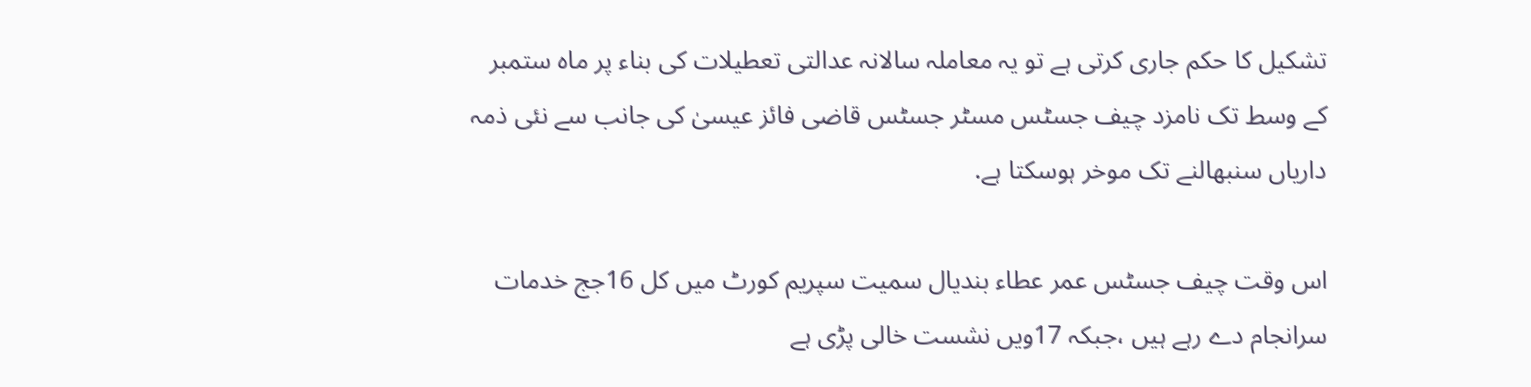تشکیل کا حکم جاری کرتی ہے تو یہ معاملہ سالانہ عدالتی تعطیلات کی بناء پر ماہ ستمبر کے وسط تک نامزد چیف جسٹس مسٹر جسٹس قاضی فائز عیسیٰ کی جانب سے نئی ذمہ داریاں سنبھالنے تک موخر ہوسکتا ہے.

اس وقت چیف جسٹس عمر عطاء بندیال سمیت سپریم کورٹ میں کل 16جج خدمات سرانجام دے رہے ہیں ،جبکہ 17ویں نشست خالی پڑی ہے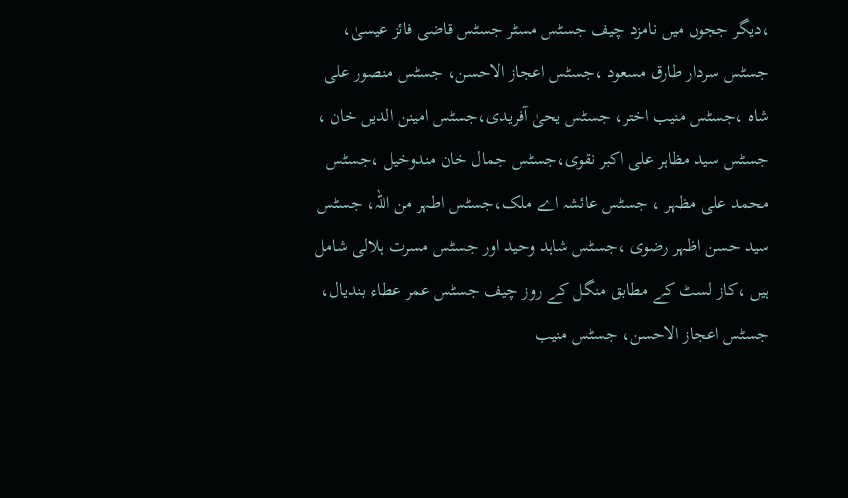،دیگر ججوں میں نامزد چیف جسٹس مسٹر جسٹس قاضی فائز عیسیٰ، جسٹس سردار طارق مسعود ،جسٹس اعجاز الاحسن، جسٹس منصور علی شاہ ،جسٹس منیب اختر، جسٹس یحیٰ آفریدی،جسٹس امینن الدیں خان ، جسٹس سید مظاہر علی اکبر نقوی،جسٹس جمال خان مندوخیل ،جسٹس محمد علی مظہر ، جسٹس عائشہ اے ملک،جسٹس اطہر من اللہ، جسٹس سید حسن اظہر رضوی ،جسٹس شاہد وحید اور جسٹس مسرت ہلالی شامل ہیں ،کاز لسٹ کے مطابق منگل کے روز چیف جسٹس عمر عطاء بندیال، جسٹس اعجاز الاحسن، جسٹس منیب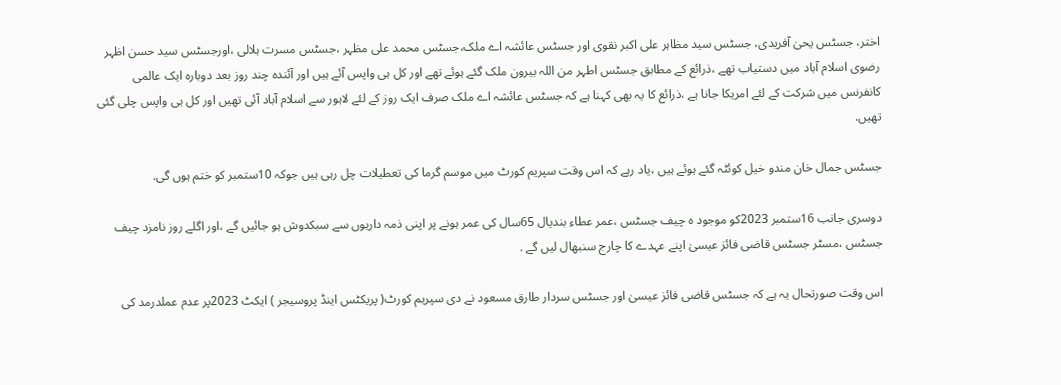اختر، جسٹس یحیٰ آفریدی، جسٹس سید مظاہر علی اکبر نقوی اور جسٹس عائشہ اے ملک،جسٹس محمد علی مظہر ،جسٹس مسرت ہلالی ،اورجسٹس سید حسن اظہر رضوی اسلام آباد میں دستیاب تھے ،ذرائع کے مطابق جسٹس اطہر من اللہ بیرون ملک گئے ہوئے تھے اور کل ہی واپس آئے ہیں اور آئندہ چند روز بعد دوبارہ ایک عالمی کانفرنس میں شرکت کے لئے امریکا جانا ہے ،ذرائع کا یہ بھی کہنا ہے کہ جسٹس عائشہ اے ملک صرف ایک روز کے لئے لاہور سے اسلام آباد آئی تھیں اور کل ہی واپس چلی گئی تھیں.

جسٹس جمال خان مندو خیل کوئٹہ گئے ہوئے ہیں ،یاد رہے کہ اس وقت سپریم کورٹ میں موسم گرما کی تعطیلات چل رہی ہیں جوکہ 10ستمبر کو ختم ہوں گی.

دوسری جانب 16ستمبر 2023کو موجود ہ چیف جسٹس ،عمر عطاء بندیال 65سال کی عمر ہونے پر اپنی ذمہ داریوں سے سبکدوش ہو جائیں گے ،اور اگلے روز نامزد چیف جسٹس ،مسٹر جسٹس قاضی فائز عیسیٰ اپنے عہدے کا چارج سنبھال لیں گے .

اس وقت صورتحال یہ ہے کہ جسٹس قاضی فائز عیسیٰ اور جسٹس سردار طارق مسعود نے دی سپریم کورٹ( پریکٹس اینڈ پروسیجر ) ایکٹ 2023پر عدم عملدرمد کی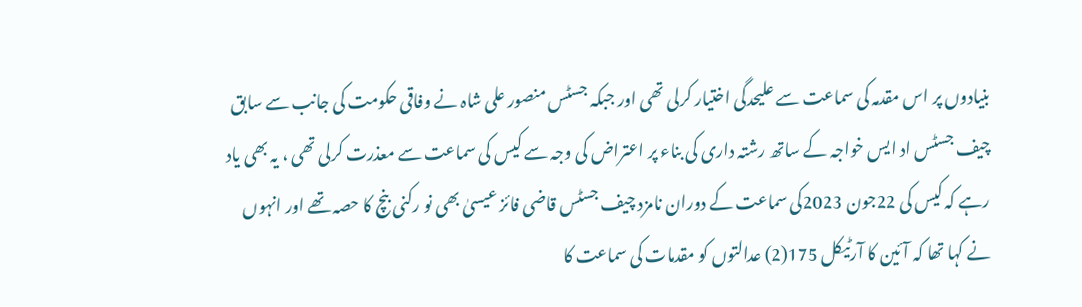بنیادوں پر اس مقدمہ کی سماعت سے علیحدگی اختیار کرلی تھی اور جبکہ جسٹس منصور علی شاہ نے وفاقی حکومت کی جانب سے سابق چیف جسٹس اد ایس خواجہ کے ساتھ رشتہ داری کی بناء پر اعتراض کی وجہ سے کیس کی سماعت سے معذرت کرلی تھی ، یہ بھی یاد رہے کہ کیس کی 22جون 2023کی سماعت کے دوران نامزد چیف جسٹس قاضی فائز عیسیٰ بھی نو رکنی بنچ کا حصہ تھے اور انہوں نے کہا تھا کہ آئین کا آرٹیکل 175(2) عدالتوں کو مقدمات کی سماعت کا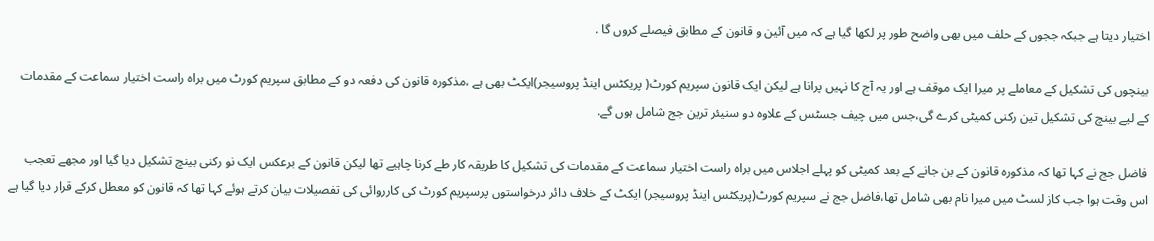اختیار دیتا ہے جبکہ ججوں کے حلف میں بھی واضح طور پر لکھا گیا ہے کہ میں آئین و قانون کے مطابق فیصلے کروں گا .

بینچوں کی تشکیل کے معاملے پر میرا ایک موقف ہے اور یہ آج کا نہیں پرانا ہے لیکن ایک قانون سپریم کورٹ( پریکٹس اینڈ پروسیجر)ایکٹ بھی ہے ،مذکورہ قانون کی دفعہ دو کے مطابق سپریم کورٹ میں براہ راست اختیار سماعت کے مقدمات کے لیے بینچ کی تشکیل تین رکنی کمیٹی کرے گی،جس میں چیف جسٹس کے علاوہ دو سنیئر ترین جج شامل ہوں گے.

فاضل جج نے کہا تھا کہ مذکورہ قانون کے بن جانے کے بعد کمیٹی کو پہلے اجلاس میں براہ راست اختیار سماعت کے مقدمات کی تشکیل کا طریقہ کار طے کرنا چاہیے تھا لیکن قانون کے برعکس ایک نو رکنی بینچ تشکیل دیا گیا اور مجھے تعجب اس وقت ہوا جب کاز لسٹ میں میرا نام بھی شامل تھا،فاضل جج نے سپریم کورٹ(پریکٹس اینڈ پروسیجر) ایکٹ کے خلاف دائر درخواستوں پرسپریم کورٹ کی کارروائی کی تفصیلات بیان کرتے ہوئے کہا تھا کہ قانون کو معطل کرکے قرار دیا گیا ہے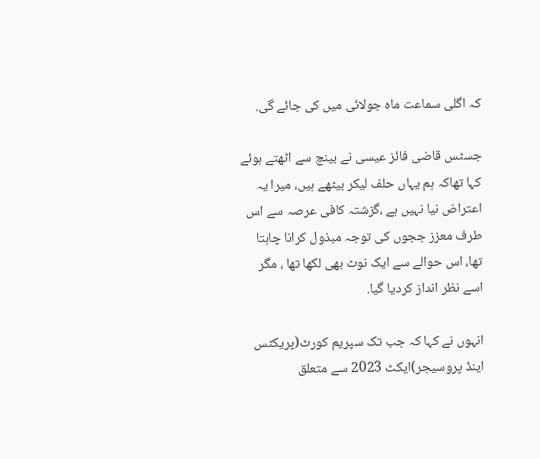کہ اگلی سماعت ماہ جولائی میں کی جائے گی.

جسٹس قاضی فائز عیسی نے بینچ سے اٹھتے ہوئے کہا تھاکہ ہم یہاں حلف لیکر بیٹھے ہیں، میرا یہ اعتراض نیا نہیں ہے ،گزشتہ کافی عرصہ سے اس طرف معزز ججوں کی توجہ مبذول کرانا چاہتا تھا، اس حوالے سے ایک نوٹ بھی لکھا تھا ، مگر اسے نظر انداز کردیا گیا.

انہوں نے کہا کہ جب تک سپریم کورٹ(پریکٹس اینڈ پروسیجر)ایکٹ 2023 سے متعلق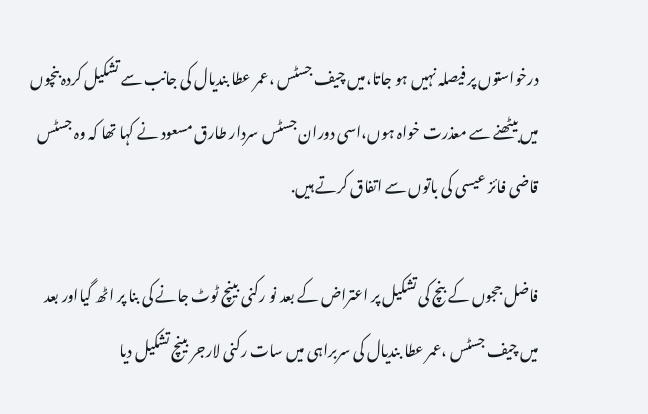درخواستوں پر فیصلہ نہیں ہو جاتا،میں چیف جسٹس ،عمر عطا بندیال کی جانب سے تشکیل کردہ بنچوں میں بیٹھنے سے معذرت خواہ ہوں،اسی دوران جسٹس سردار طارق مسعود نے کہا تھا کہ وہ جسٹس قاضی فائز عیسی کی باتوں سے اتفاق کرتے ہیں.

فاضل ججوں کے بنچ کی تشکیل پر اعتراض کے بعد نو رکنی بینچ ٹوٹ جانے کی بنا پر اٹھ گیااور بعد میں چیف جسٹس ،عمر عطا بندیال کی سربراہی میں سات رکنی لارجر بینچ تشکیل دیا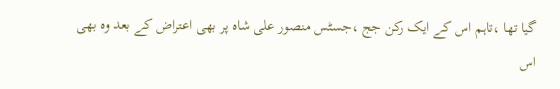گیا تھا ،تاہم اس کے ایک رکن جج ،جسٹس منصور علی شاہ پر بھی اعتراض کے بعد وہ بھی اس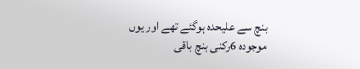بنچ سے علیحدہ ہوگئے تھے اور یوں موجودہ 6رکنی بنچ باقی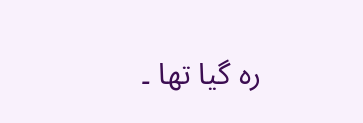رہ گیا تھا ۔